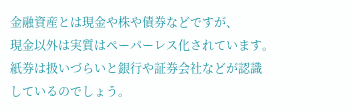金融資産とは現金や株や債券などですが、
現金以外は実質はペーパーレス化されています。
紙券は扱いづらいと銀行や証券会社などが認識
しているのでしょう。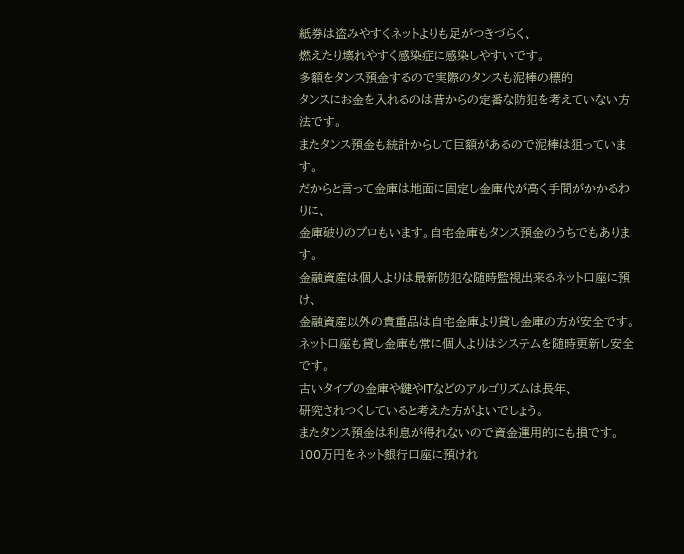紙券は盗みやすくネットよりも足がつきづらく、
燃えたり壊れやすく感染症に感染しやすいです。
多額をタンス預金するので実際のタンスも泥棒の標的
タンスにお金を入れるのは昔からの定番な防犯を考えていない方法です。
またタンス預金も統計からして巨額があるので泥棒は狙っています。
だからと言って金庫は地面に固定し金庫代が高く手間がかかるわりに、
金庫破りのプロもいます。自宅金庫もタンス預金のうちでもあります。
金融資産は個人よりは最新防犯な随時監視出来るネット口座に預け、
金融資産以外の貴重品は自宅金庫より貸し金庫の方が安全です。
ネット口座も貸し金庫も常に個人よりはシステムを随時更新し安全です。
古いタイプの金庫や鍵やITなどのアルゴリズムは長年、
研究されつくしていると考えた方がよいでしょう。
またタンス預金は利息が得れないので資金運用的にも損です。
100万円をネット銀行口座に預けれ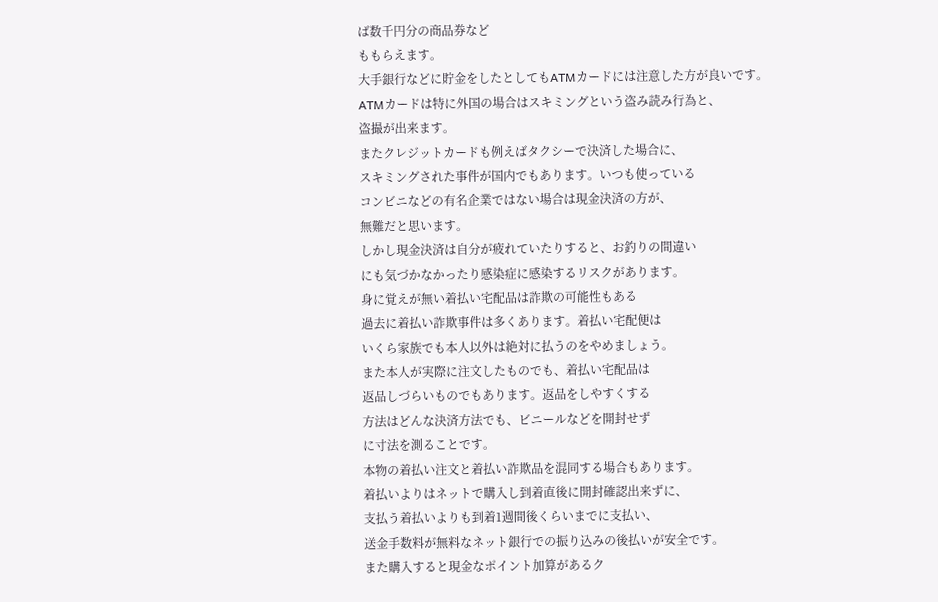ば数千円分の商品券など
ももらえます。
大手銀行などに貯金をしたとしてもATMカードには注意した方が良いです。
ATMカードは特に外国の場合はスキミングという盗み読み行為と、
盗撮が出来ます。
またクレジットカードも例えばタクシーで決済した場合に、
スキミングされた事件が国内でもあります。いつも使っている
コンビニなどの有名企業ではない場合は現金決済の方が、
無難だと思います。
しかし現金決済は自分が疲れていたりすると、お釣りの間違い
にも気づかなかったり感染症に感染するリスクがあります。
身に覚えが無い着払い宅配品は詐欺の可能性もある
過去に着払い詐欺事件は多くあります。着払い宅配便は
いくら家族でも本人以外は絶対に払うのをやめましょう。
また本人が実際に注文したものでも、着払い宅配品は
返品しづらいものでもあります。返品をしやすくする
方法はどんな決済方法でも、ビニールなどを開封せず
に寸法を測ることです。
本物の着払い注文と着払い詐欺品を混同する場合もあります。
着払いよりはネットで購入し到着直後に開封確認出来ずに、
支払う着払いよりも到着1週間後くらいまでに支払い、
送金手数料が無料なネット銀行での振り込みの後払いが安全です。
また購入すると現金なポイント加算があるク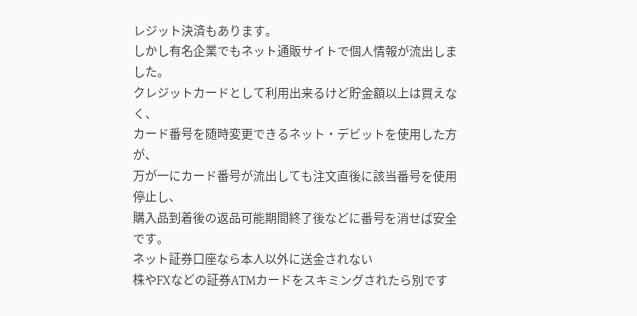レジット決済もあります。
しかし有名企業でもネット通販サイトで個人情報が流出しました。
クレジットカードとして利用出来るけど貯金額以上は買えなく、
カード番号を随時変更できるネット・デビットを使用した方が、
万が一にカード番号が流出しても注文直後に該当番号を使用停止し、
購入品到着後の返品可能期間終了後などに番号を消せば安全です。
ネット証券口座なら本人以外に送金されない
株やFXなどの証券ATMカードをスキミングされたら別です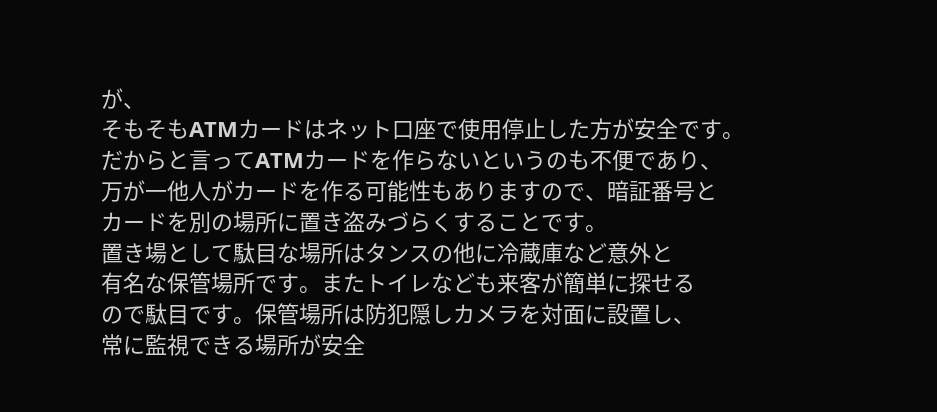が、
そもそもATMカードはネット口座で使用停止した方が安全です。
だからと言ってATMカードを作らないというのも不便であり、
万が一他人がカードを作る可能性もありますので、暗証番号と
カードを別の場所に置き盗みづらくすることです。
置き場として駄目な場所はタンスの他に冷蔵庫など意外と
有名な保管場所です。またトイレなども来客が簡単に探せる
ので駄目です。保管場所は防犯隠しカメラを対面に設置し、
常に監視できる場所が安全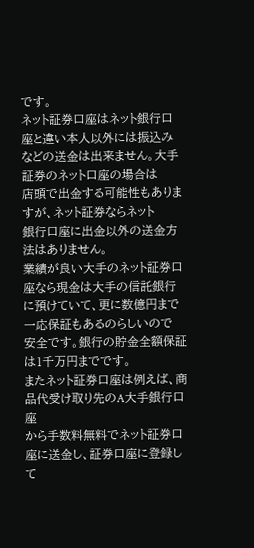です。
ネット証券口座はネット銀行口座と違い本人以外には振込み
などの送金は出来ません。大手証券のネット口座の場合は
店頭で出金する可能性もありますが、ネット証券ならネット
銀行口座に出金以外の送金方法はありません。
業績が良い大手のネット証券口座なら現金は大手の信託銀行
に預けていて、更に数億円まで一応保証もあるのらしいので
安全です。銀行の貯金全額保証は1千万円までです。
またネット証券口座は例えば、商品代受け取り先のA大手銀行口座
から手数料無料でネット証券口座に送金し、証券口座に登録して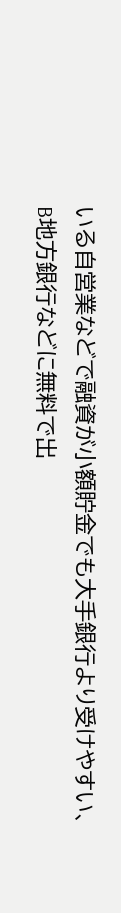いる自営業などで融資が小額貯金でも大手銀行より受けやすい、
B地方銀行などに無料で出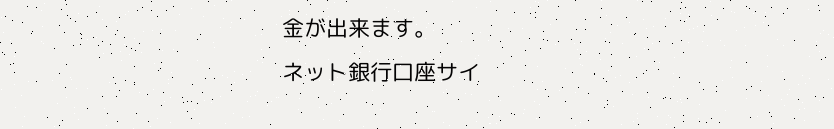金が出来ます。
ネット銀行口座サイ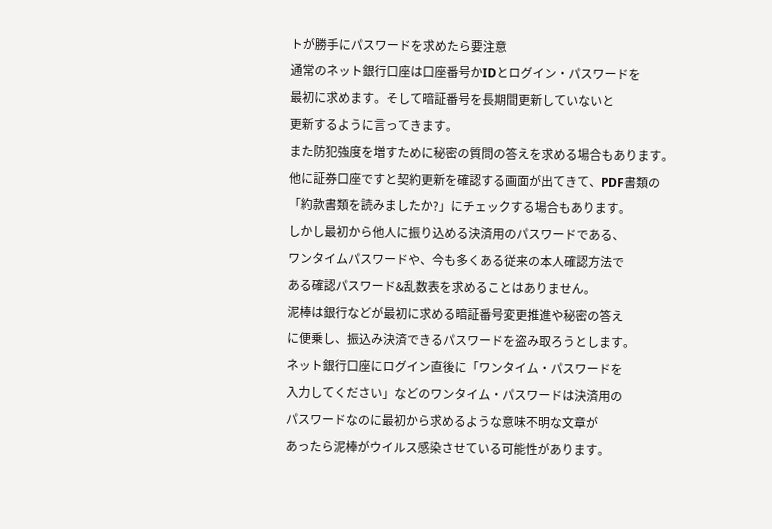トが勝手にパスワードを求めたら要注意
通常のネット銀行口座は口座番号かIDとログイン・パスワードを
最初に求めます。そして暗証番号を長期間更新していないと
更新するように言ってきます。
また防犯強度を増すために秘密の質問の答えを求める場合もあります。
他に証券口座ですと契約更新を確認する画面が出てきて、PDF書類の
「約款書類を読みましたか?」にチェックする場合もあります。
しかし最初から他人に振り込める決済用のパスワードである、
ワンタイムパスワードや、今も多くある従来の本人確認方法で
ある確認パスワード&乱数表を求めることはありません。
泥棒は銀行などが最初に求める暗証番号変更推進や秘密の答え
に便乗し、振込み決済できるパスワードを盗み取ろうとします。
ネット銀行口座にログイン直後に「ワンタイム・パスワードを
入力してください」などのワンタイム・パスワードは決済用の
パスワードなのに最初から求めるような意味不明な文章が
あったら泥棒がウイルス感染させている可能性があります。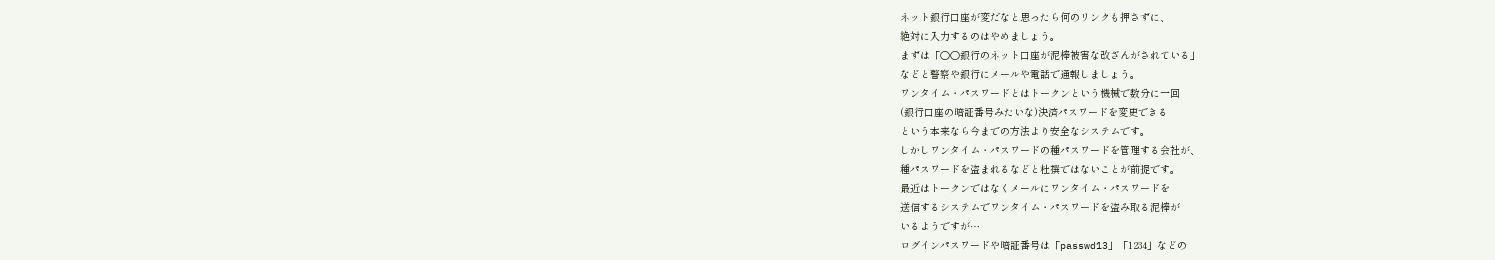ネット銀行口座が変だなと思ったら何のリンクも押さずに、
絶対に入力するのはやめましょう。
まずは「○○銀行のネット口座が泥棒被害な改ざんがされている」
などと警察や銀行にメールや電話で通報しましょう。
ワンタイム・パスワードとはトークンという機械で数分に一回
(銀行口座の暗証番号みたいな)決済パスワードを変更できる
という本来なら今までの方法より安全なシステムです。
しかしワンタイム・パスワードの種パスワードを管理する会社が、
種パスワードを盗まれるなどと杜撰ではないことが前提です。
最近はトークンではなくメールにワンタイム・パスワードを
送信するシステムでワンタイム・パスワードを盗み取る泥棒が
いるようですが…
ログインパスワードや暗証番号は「passwd13」「1234」などの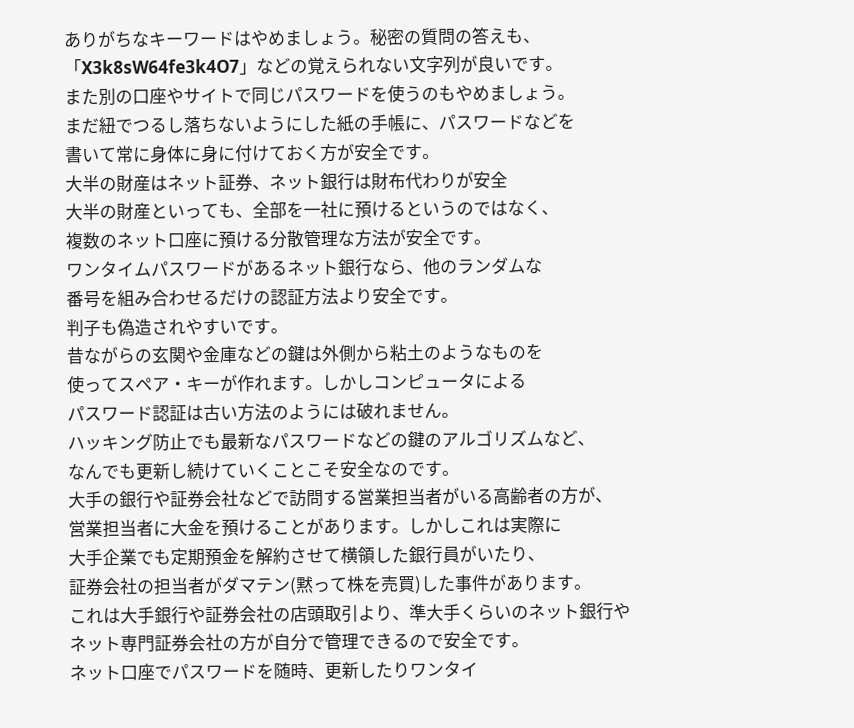ありがちなキーワードはやめましょう。秘密の質問の答えも、
「X3k8sW64fe3k4O7」などの覚えられない文字列が良いです。
また別の口座やサイトで同じパスワードを使うのもやめましょう。
まだ紐でつるし落ちないようにした紙の手帳に、パスワードなどを
書いて常に身体に身に付けておく方が安全です。
大半の財産はネット証券、ネット銀行は財布代わりが安全
大半の財産といっても、全部を一社に預けるというのではなく、
複数のネット口座に預ける分散管理な方法が安全です。
ワンタイムパスワードがあるネット銀行なら、他のランダムな
番号を組み合わせるだけの認証方法より安全です。
判子も偽造されやすいです。
昔ながらの玄関や金庫などの鍵は外側から粘土のようなものを
使ってスペア・キーが作れます。しかしコンピュータによる
パスワード認証は古い方法のようには破れません。
ハッキング防止でも最新なパスワードなどの鍵のアルゴリズムなど、
なんでも更新し続けていくことこそ安全なのです。
大手の銀行や証券会社などで訪問する営業担当者がいる高齢者の方が、
営業担当者に大金を預けることがあります。しかしこれは実際に
大手企業でも定期預金を解約させて横領した銀行員がいたり、
証券会社の担当者がダマテン(黙って株を売買)した事件があります。
これは大手銀行や証券会社の店頭取引より、準大手くらいのネット銀行や
ネット専門証券会社の方が自分で管理できるので安全です。
ネット口座でパスワードを随時、更新したりワンタイ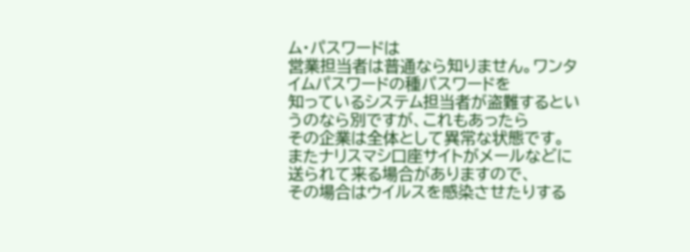ム・パスワードは
営業担当者は普通なら知りません。ワンタイムパスワードの種パスワードを
知っているシステム担当者が盗難するというのなら別ですが、これもあったら
その企業は全体として異常な状態です。
またナリスマシ口座サイトがメールなどに送られて来る場合がありますので、
その場合はウイルスを感染させたりする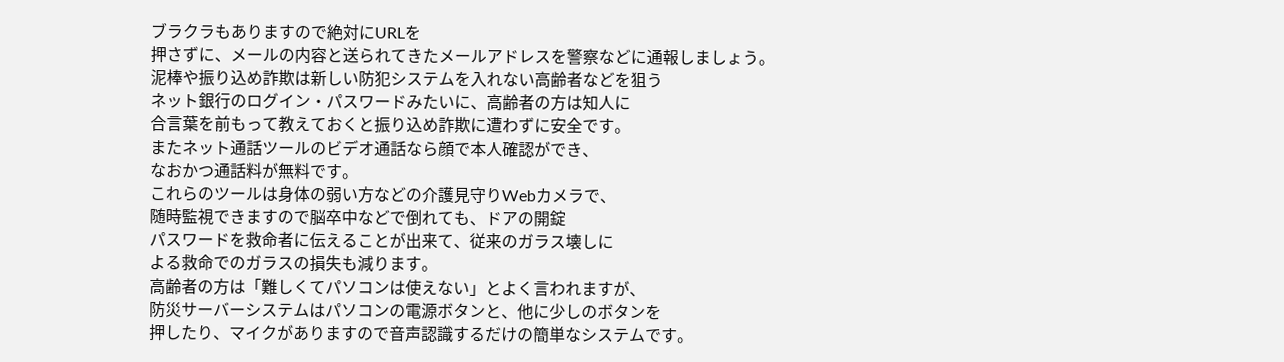ブラクラもありますので絶対にURLを
押さずに、メールの内容と送られてきたメールアドレスを警察などに通報しましょう。
泥棒や振り込め詐欺は新しい防犯システムを入れない高齢者などを狙う
ネット銀行のログイン・パスワードみたいに、高齢者の方は知人に
合言葉を前もって教えておくと振り込め詐欺に遭わずに安全です。
またネット通話ツールのビデオ通話なら顔で本人確認ができ、
なおかつ通話料が無料です。
これらのツールは身体の弱い方などの介護見守りWebカメラで、
随時監視できますので脳卒中などで倒れても、ドアの開錠
パスワードを救命者に伝えることが出来て、従来のガラス壊しに
よる救命でのガラスの損失も減ります。
高齢者の方は「難しくてパソコンは使えない」とよく言われますが、
防災サーバーシステムはパソコンの電源ボタンと、他に少しのボタンを
押したり、マイクがありますので音声認識するだけの簡単なシステムです。